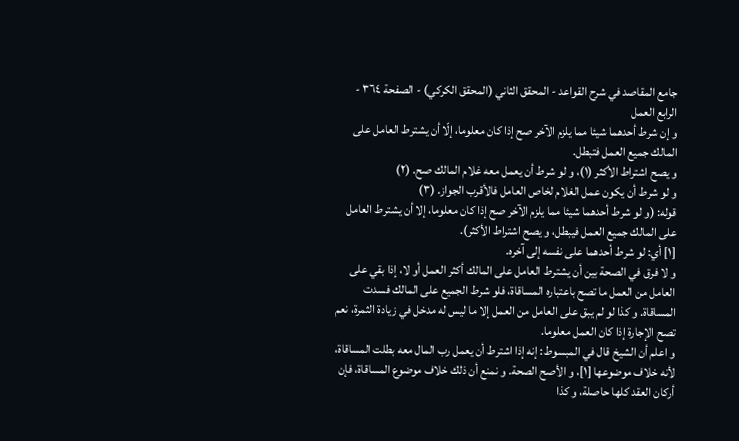جامع المقاصد في شرح القواعد - المحقق الثاني (المحقق الكركي) - الصفحة ٣٦٤ - الرابع العمل
و إن شرط أحدهما شيئا مما يلزم الآخر صح إذا كان معلوما، إلّا أن يشترط العامل على المالك جميع العمل فتبطل.
و يصح اشتراط الأكثر (١)، و لو شرط أن يعمل معه غلام المالك صح. (٢)
و لو شرط أن يكون عمل الغلام لخاص العامل فالأقرب الجواز. (٣)
قوله: (و لو شرط أحدهما شيئا مما يلزم الآخر صح إذا كان معلوما، إلا أن يشترط العامل على المالك جميع العمل فيبطل، و يصح اشتراط الأكثر).
[١] أي: لو شرط أحدهما على نفسه إلى آخره.
و لا فرق في الصحة بين أن يشترط العامل على المالك أكثر العمل أو لا، إذا بقي على العامل من العمل ما تصح باعتباره المساقاة، فلو شرط الجميع على المالك فسدت المساقاة. و كذا لو لم يبق على العامل من العمل إلا ما ليس له مدخل في زيادة الثمرة، نعم تصح الإجارة إذا كان العمل معلوما.
و اعلم أن الشيخ قال في المبسوط: إنه إذا اشترط أن يعمل رب المال معه بطلت المساقاة، لأنه خلاف موضوعها [١]، و الأصح الصحة. و نمنع أن ذلك خلاف موضوع المساقاة، فإن أركان العقد كلها حاصلة، و كذا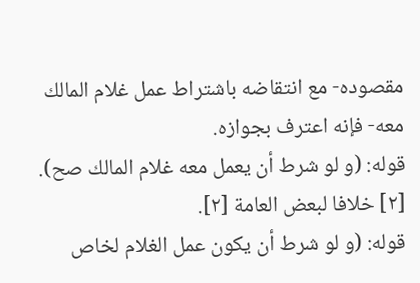مقصوده- مع انتقاضه باشتراط عمل غلام المالك معه- فإنه اعترف بجوازه.
قوله: (و لو شرط أن يعمل معه غلام المالك صح).
[٢] خلافا لبعض العامة [٢].
قوله: (و لو شرط أن يكون عمل الغلام لخاص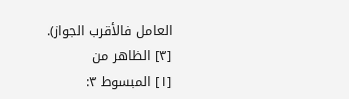العامل فالأقرب الجواز).
[٣] الظاهر من
[١] المبسوط ٣: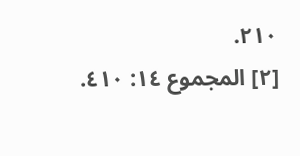٢١٠.
[٢] المجموع ١٤: ٤١٠.